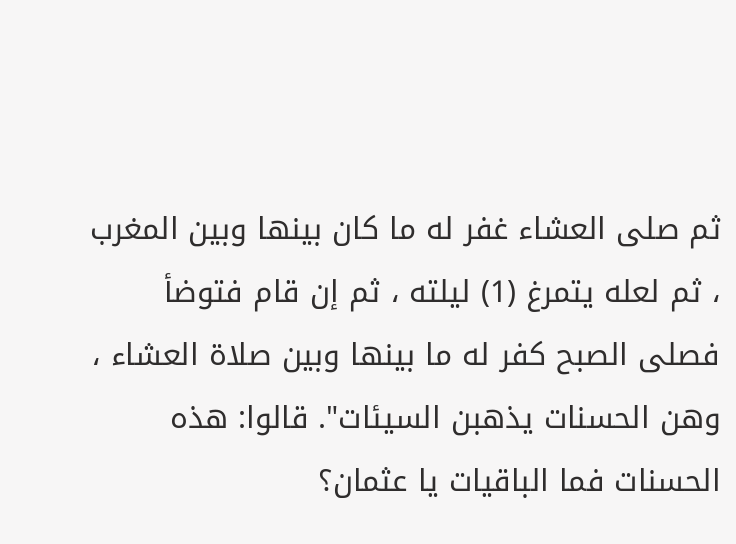ثم صلى العشاء غفر له ما كان بينها وبين المغرب ، ثم لعله يتمرغ (1) ليلته ، ثم إن قام فتوضأ فصلى الصبح كفر له ما بينها وبين صلاة العشاء ، وهن الحسنات يذهبن السيئات". قالوا: هذه الحسنات فما الباقيات يا عثمان؟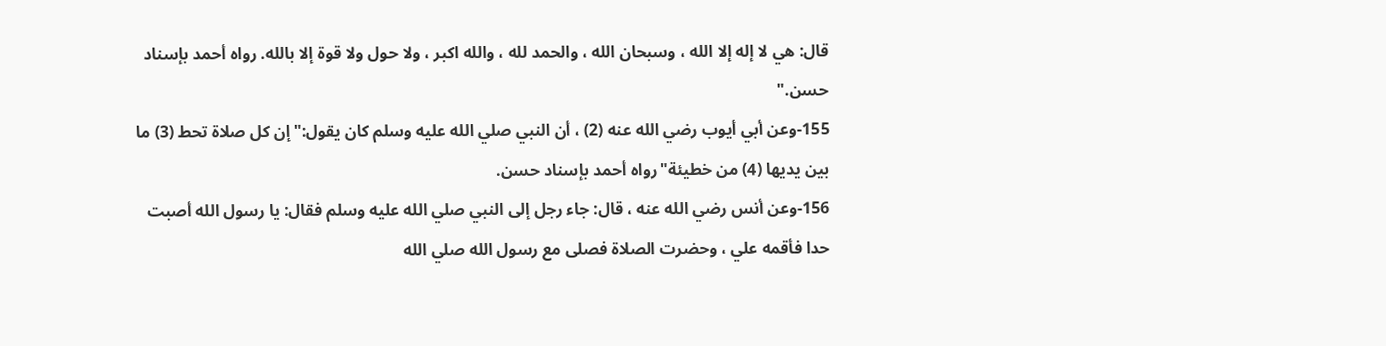قال: هي لا إله إلا الله ، وسبحان الله ، والحمد لله ، والله اكبر ، ولا حول ولا قوة إلا بالله. رواه أحمد بإسناد حسن."
155-وعن أبي أيوب رضي الله عنه (2) ، أن النبي صلي الله عليه وسلم كان يقول:"إن كل صلاة تحط (3) ما بين يديها (4) من خطيئة"رواه أحمد بإسناد حسن.
156-وعن أنس رضي الله عنه ، قال: جاء رجل إلى النبي صلي الله عليه وسلم فقال: يا رسول الله أصبت حدا فأقمه علي ، وحضرت الصلاة فصلى مع رسول الله صلي الله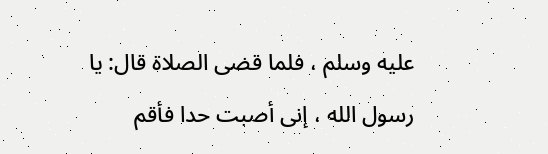عليه وسلم ، فلما قضى الصلاة قال: يا رسول الله ، إنى أصبت حدا فأقم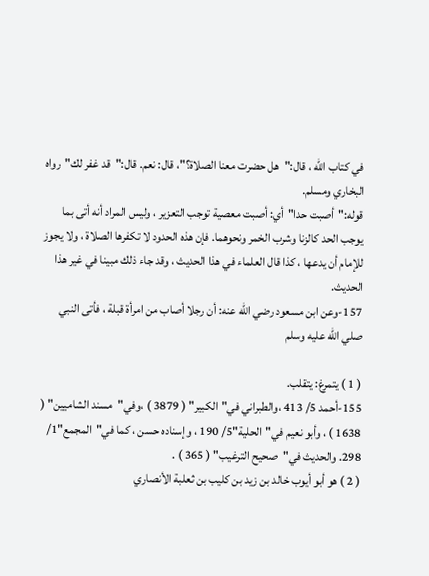في كتاب الله ، قال:"هل حضرت معنا الصلاة؟"، قال: نعم. قال:"قد غفر لك"رواه البخاري ومسلم.
قوله:"أصبت حدا"أي: أصبت معصية توجب التعزير ، وليس المراد أنه أتى بما يوجب الحد كالزنا وشرب الخمر ونحوهما. فإن هذه الحدود لا تكفرها الصلاة ، ولا يجوز للإمام أن يدعها ، كذا قال العلماء في هذا الحديث ، وقد جاء ذلك مبينا في غير هذا الحديث.
157-وعن ابن مسعود رضي الله عنه: أن رجلا أصاب من امرأة قبلة ، فأتى النبي صلي الله عليه وسلم

( 1 ) يتمرغ: يتقلب.
155-أحمد 5/ 413 ،والطبراني في"الكبير" ( 3879 ) ،وفي"مسند الشاميين" ( 1638 ) ، وأبو نعيم في"الحلية"5/ 190 ، وإسناده حسن ، كما في"المجمع"1/ 298. والحديث في"صحيح الترغيب" ( 365 ) .
( 2 ) هو أبو أيوب خالد بن زيد بن كليب بن ثعلبة الأنصاري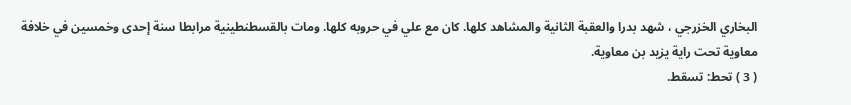البخاري الخزرجي ، شهد بدرا والعقبة الثانية والمشاهد كلها. كان مع علي في حروبه كلها. ومات بالقسطنطينية مرابطا سنة إحدى وخمسين في خلافة معاوية تحت راية يزيد بن معاوية.
( 3 ) تحط: تسقط.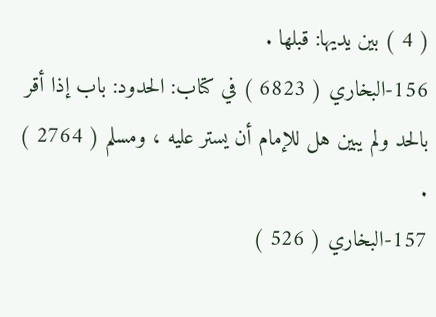( 4 ) بين يديها: قبلها .
156-البخاري ( 6823 ) في كتاب: الحدود: باب إذا أقر بالحد ولم يبين هل للإمام أن يستر عليه ، ومسلم ( 2764 ) .
157-البخاري ( 526 )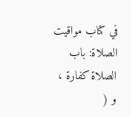في كتاب مواقيت الصلاة: باب الصلاة كفارة ، و (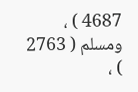4687 ) ، ومسلم ( 2763 ) ،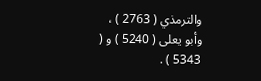والترمذي ( 2763 ) ، وأبو يعلى ( 5240 ) و ( 5343 ) .